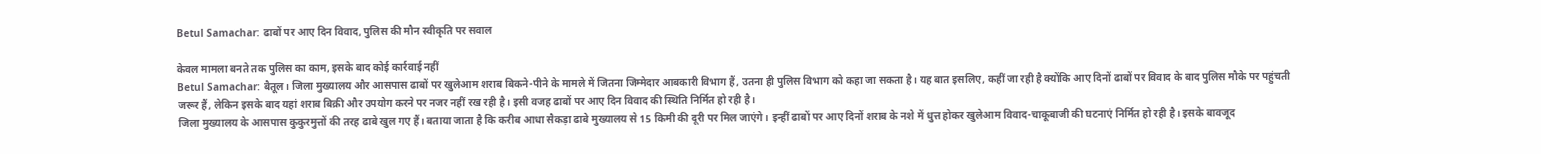Betul Samachar: ढाबों पर आए दिन विवाद, पुलिस की मौन स्वीकृति पर सवाल

केवल मामला बनते तक पुलिस का काम, इसके बाद कोई कार्रवाई नहीं
Betul Samachar: बैतूल। जिला मुख्यालय और आसपास ढाबों पर खुलेआम शराब बिकने-पीने के मामले में जितना जिम्मेदार आबकारी विभाग हैं, उतना ही पुलिस विभाग को कहा जा सकता है। यह बात इसलिए, कहीं जा रही है क्योंकि आए दिनों ढाबों पर विवाद के बाद पुलिस मौके पर पहुंचती जरूर हैं, लेकिन इसके बाद यहां शराब बिक्री और उपयोग करने पर नजर नहीं रख रही है। इसी वजह ढाबों पर आए दिन विवाद की स्थिति निर्मित हो रही है।
जिला मुख्यालय के आसपास कुकुरमुत्तों की तरह ढाबे खुल गए हैं। बताया जाता है कि करीब आधा सैकड़ा ढाबे मुख्यालय से 15 किमी की दूरी पर मिल जाएंगे। इन्हीं ढाबों पर आए दिनों शराब के नशे में धुत्त होकर खुलेआम विवाद-चाकूबाजी की घटनाएं निर्मित हो रही है। इसके बावजूद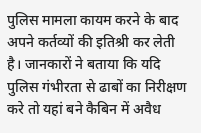पुलिस मामला कायम करने के बाद अपने कर्तव्यों की इतिश्री कर लेती है। जानकारों ने बताया कि यदि पुलिस गंभीरता से ढाबों का निरीक्षण करे तो यहां बने कैबिन में अवैध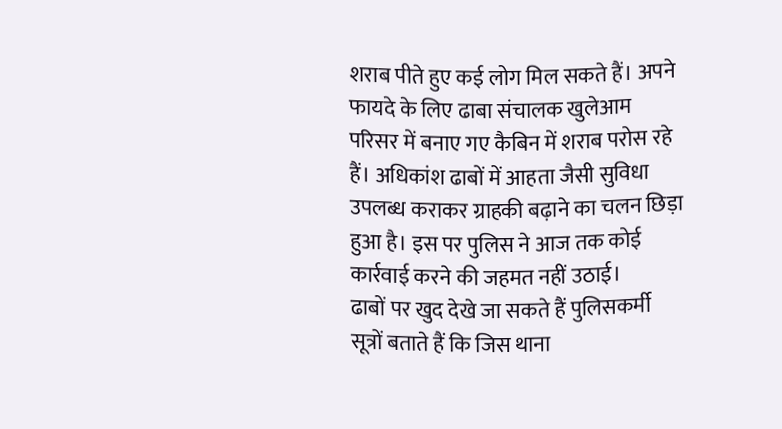शराब पीते हुए कई लोग मिल सकते हैं। अपने फायदे के लिए ढाबा संचालक खुलेआम परिसर में बनाए गए कैबिन में शराब परोस रहे हैं। अधिकांश ढाबों में आहता जैसी सुविधा उपलब्ध कराकर ग्राहकी बढ़ाने का चलन छिड़ा हुआ है। इस पर पुलिस ने आज तक कोई कार्रवाई करने की जहमत नहीं उठाई।
ढाबों पर खुद देखे जा सकते हैं पुलिसकर्मी
सूत्रों बताते हैं कि जिस थाना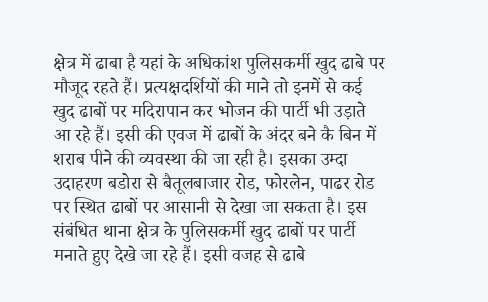क्षेत्र में ढाबा है यहां के अधिकांश पुलिसकर्मी खुद ढाबे पर मौजूद रहते हैं। प्रत्यक्षदर्शियों की माने तो इनमें से कई खुद ढाबों पर मदिरापान कर भोजन की पार्टी भी उड़ाते आ रहे हैं। इसी की एवज में ढाबों के अंदर बने कै बिन में शराब पीने की व्यवस्था की जा रही है। इसका उम्दा उदाहरण बडोरा से बैतूलबाजार रोड, फोरलेन, पाढर रोड पर स्थित ढाबों पर आसानी से देखा जा सकता है। इस संबंधित थाना क्षेत्र के पुलिसकर्मी खुद ढाबों पर पार्टी मनाते हुए देखे जा रहे हैं। इसी वजह से ढाबे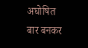अघोषित बार बनकर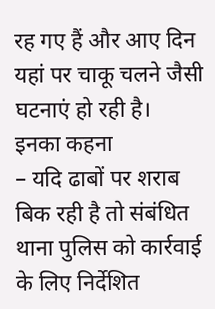रह गए हैं और आए दिन यहां पर चाकू चलने जैसी घटनाएं हो रही है।
इनका कहना
– यदि ढाबों पर शराब बिक रही है तो संबंधित थाना पुलिस को कार्रवाई के लिए निर्देशित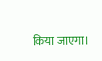किया जाएगा।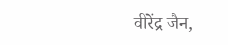वीरेंद्र जैन,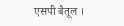एसपी बैतूल ।